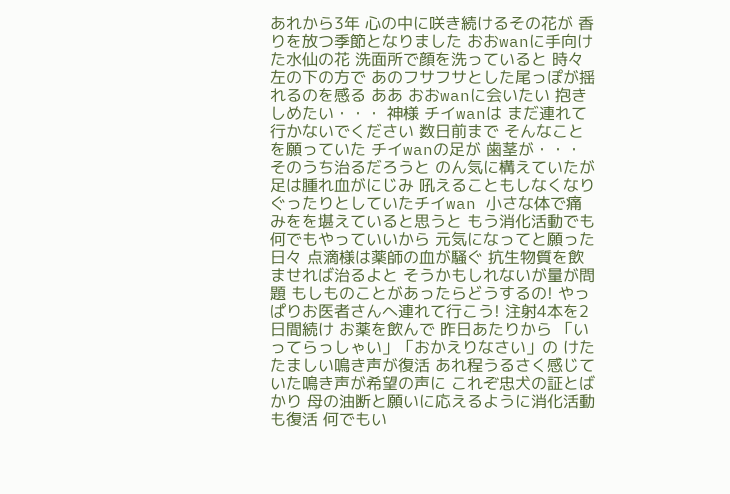あれから3年 心の中に咲き続けるその花が 香りを放つ季節となりました おおwanに手向けた水仙の花 洗面所で顔を洗っていると 時々左の下の方で あのフサフサとした尾っぽが揺れるのを感る ああ おおwanに会いたい 抱きしめたい・・・ 神様 チイwanは まだ連れて行かないでください 数日前まで そんなことを願っていた チイwanの足が 歯茎が・・・ そのうち治るだろうと のん気に構えていたが 足は腫れ血がにじみ 吼えることもしなくなり ぐったりとしていたチイwan 小さな体で痛みをを堪えていると思うと もう消化活動でも何でもやっていいから 元気になってと願った日々 点滴様は薬師の血が騒ぐ 抗生物質を飲ませれば治るよと そうかもしれないが量が問題 もしものことがあったらどうするの! やっぱりお医者さんへ連れて行こう! 注射4本を2日間続け お薬を飲んで 昨日あたりから 「いってらっしゃい」「おかえりなさい」の けたたましい鳴き声が復活 あれ程うるさく感じていた鳴き声が希望の声に これぞ忠犬の証とばかり 母の油断と願いに応えるように消化活動も復活 何でもい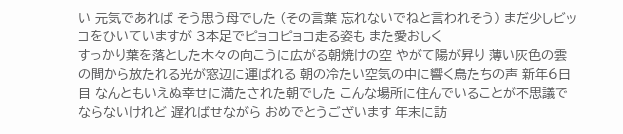い 元気であれば そう思う母でした (その言葉 忘れないでねと言われそう) まだ少しビッコをひいていますが 3本足でピョコピョコ走る姿も また愛おしく
すっかり葉を落とした木々の向こうに広がる朝焼けの空 やがて陽が昇り 薄い灰色の雲の間から放たれる光が窓辺に運ばれる 朝の冷たい空気の中に響く鳥たちの声 新年6日目 なんともいえぬ幸せに満たされた朝でした こんな場所に住んでいることが不思議でならないけれど 遅ればせながら おめでとうございます 年末に訪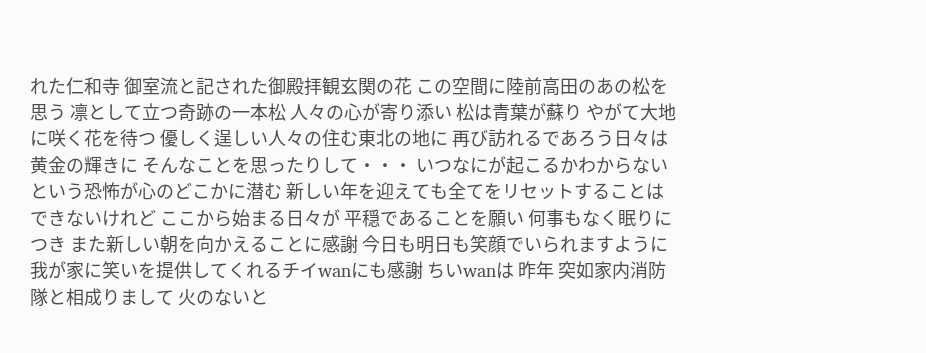れた仁和寺 御室流と記された御殿拝観玄関の花 この空間に陸前高田のあの松を思う 凛として立つ奇跡の一本松 人々の心が寄り添い 松は青葉が蘇り やがて大地に咲く花を待つ 優しく逞しい人々の住む東北の地に 再び訪れるであろう日々は黄金の輝きに そんなことを思ったりして・・・ いつなにが起こるかわからないという恐怖が心のどこかに潜む 新しい年を迎えても全てをリセットすることはできないけれど ここから始まる日々が 平穏であることを願い 何事もなく眠りにつき また新しい朝を向かえることに感謝 今日も明日も笑顔でいられますように 我が家に笑いを提供してくれるチイwanにも感謝 ちいwanは 昨年 突如家内消防隊と相成りまして 火のないと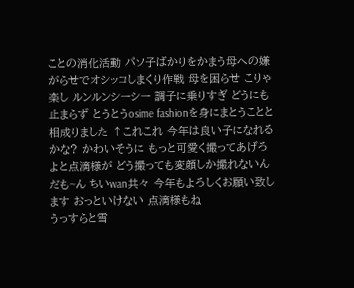ことの消化活動 パソ子ばかりをかまう母への嫌がらせでオシッコしまくり作戦 母を困らせ こりゃ楽し ルンルンシーシー 調子に乗りすぎ どうにも止まらず とうとうosime fashionを身にまとうことと相成りました ↑これこれ 今年は良い子になれるかな? かわいそうに もっと可愛く撮ってあげろよと点滴様が どう撮っても変顔しか撮れないんだも~ん ちいwan共々 今年もよろしくお願い致します おっといけない 点滴様もね
うっすらと雪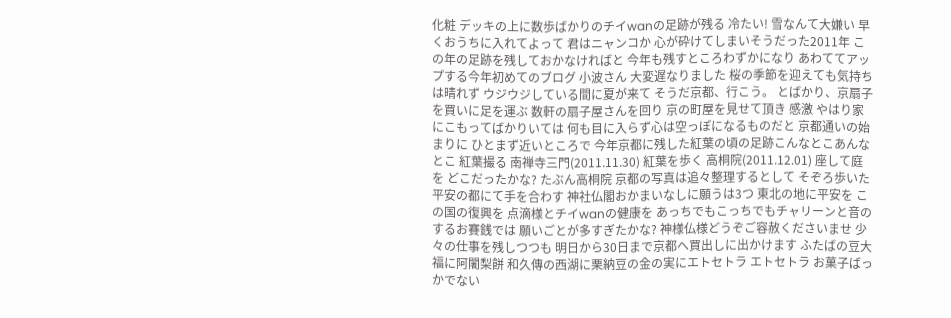化粧 デッキの上に数歩ばかりのチイwanの足跡が残る 冷たい! 雪なんて大嫌い 早くおうちに入れてよって 君はニャンコか 心が砕けてしまいそうだった2011年 この年の足跡を残しておかなければと 今年も残すところわずかになり あわててアップする今年初めてのブログ 小波さん 大変遅なりました 桜の季節を迎えても気持ちは晴れず ウジウジしている間に夏が来て そうだ京都、行こう。 とばかり、京扇子を買いに足を運ぶ 数軒の扇子屋さんを回り 京の町屋を見せて頂き 感激 やはり家にこもってばかりいては 何も目に入らず心は空っぽになるものだと 京都通いの始まりに ひとまず近いところで 今年京都に残した紅葉の頃の足跡こんなとこあんなとこ 紅葉撮る 南禅寺三門(2011.11.30) 紅葉を歩く 高桐院(2011.12.01) 座して庭を どこだったかな? たぶん高桐院 京都の写真は追々整理するとして そぞろ歩いた平安の都にて手を合わす 神社仏閣おかまいなしに願うは3つ 東北の地に平安を この国の復興を 点滴様とチイwanの健康を あっちでもこっちでもチャリーンと音のするお賽銭では 願いごとが多すぎたかな? 神様仏様どうぞご容赦くださいませ 少々の仕事を残しつつも 明日から30日まで京都へ買出しに出かけます ふたばの豆大福に阿闍梨餅 和久傳の西湖に栗納豆の金の実にエトセトラ エトセトラ お菓子ばっかでない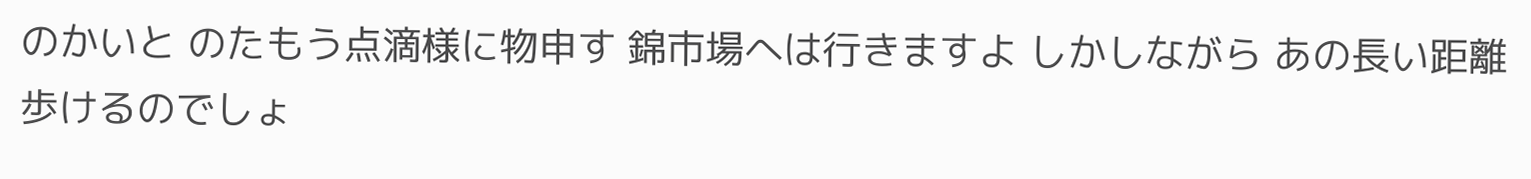のかいと のたもう点滴様に物申す 錦市場へは行きますよ しかしながら あの長い距離 歩けるのでしょ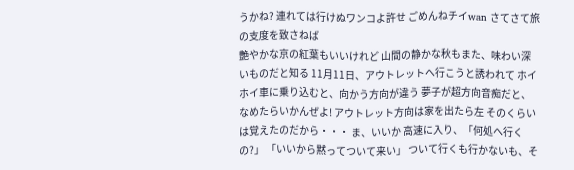うかね? 連れては行けぬワンコよ許せ ごめんねチイwan さてさて旅の支度を致さねば
艶やかな京の紅葉もいいけれど 山間の静かな秋もまた、味わい深いものだと知る 11月11日、アウトレットへ行こうと誘われて ホイホイ車に乗り込むと、向かう方向が違う 夢子が超方向音痴だと、なめたらいかんぜよ! アウトレット方向は家を出たら左 そのくらいは覚えたのだから・・・ ま、いいか 高速に入り、「何処へ行くの?」 「いいから黙ってついて来い」 ついて行くも行かないも、そ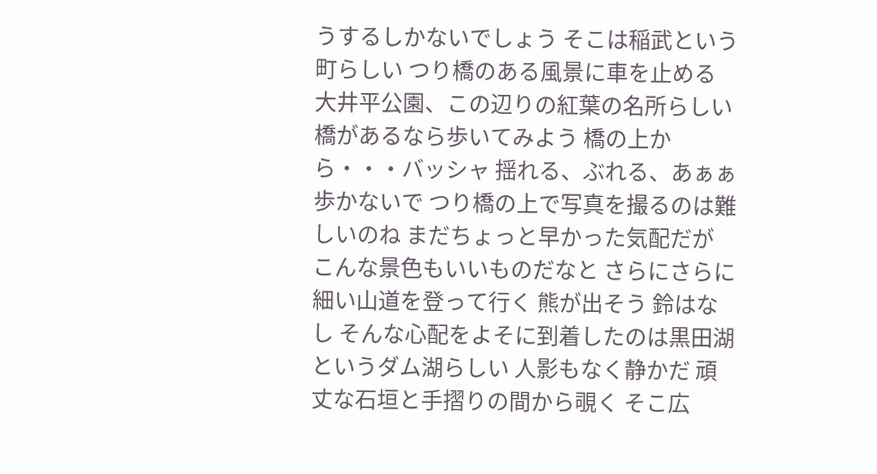うするしかないでしょう そこは稲武という町らしい つり橋のある風景に車を止める 大井平公園、この辺りの紅葉の名所らしい 橋があるなら歩いてみよう 橋の上から・・・バッシャ 揺れる、ぶれる、あぁぁ 歩かないで つり橋の上で写真を撮るのは難しいのね まだちょっと早かった気配だが こんな景色もいいものだなと さらにさらに細い山道を登って行く 熊が出そう 鈴はなし そんな心配をよそに到着したのは黒田湖というダム湖らしい 人影もなく静かだ 頑丈な石垣と手摺りの間から覗く そこ広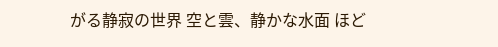がる静寂の世界 空と雲、静かな水面 ほど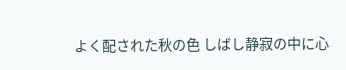よく配された秋の色 しばし静寂の中に心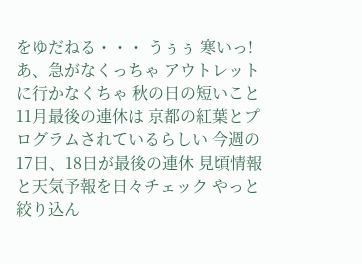をゆだねる・・・ うぅぅ 寒いっ! あ、急がなくっちゃ アウトレットに行かなくちゃ 秋の日の短いこと
11月最後の連休は 京都の紅葉とプログラムされているらしい 今週の17日、18日が最後の連休 見頃情報と天気予報を日々チェック やっと絞り込ん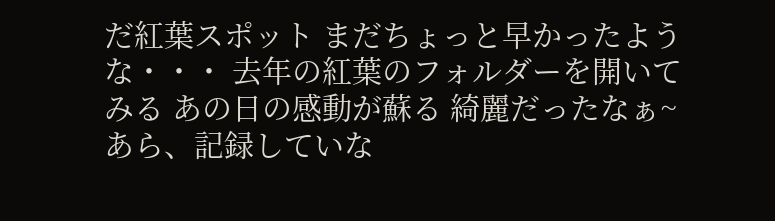だ紅葉スポット まだちょっと早かったような・・・ 去年の紅葉のフォルダーを開いてみる あの日の感動が蘇る 綺麗だったなぁ~ あら、記録していな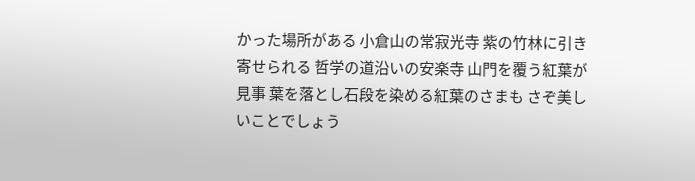かった場所がある 小倉山の常寂光寺 紫の竹林に引き寄せられる 哲学の道沿いの安楽寺 山門を覆う紅葉が見事 葉を落とし石段を染める紅葉のさまも さぞ美しいことでしょう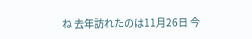ね 去年訪れたのは11月26日 今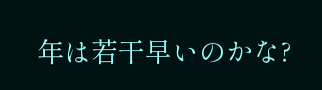年は若干早いのかな?